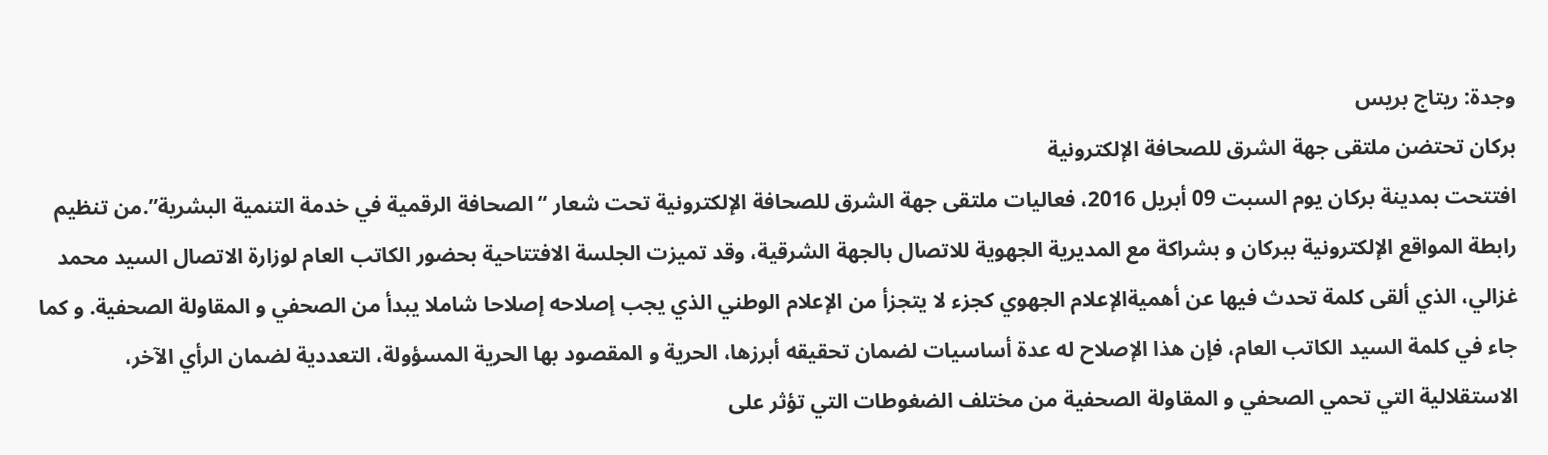وجدة: ريتاج بريس
بركان تحتضن ملتقى جهة الشرق للصحافة الإلكترونية
افتتحت بمدينة بركان يوم السبت 09 أبريل 2016، فعاليات ملتقى جهة الشرق للصحافة الإلكترونية تحت شعار “الصحافة الرقمية في خدمة التنمية البشرية”.من تنظيم رابطة المواقع الإلكترونية ببركان و بشراكة مع المديرية الجهوية للاتصال بالجهة الشرقية، وقد تميزت الجلسة الافتتاحية بحضور الكاتب العام لوزارة الاتصال السيد محمد غزالي، الذي ألقى كلمة تحدث فيها عن أهميةالإعلام الجهوي كجزء لا يتجزأ من الإعلام الوطني الذي يجب إصلاحه إصلاحا شاملا يبدأ من الصحفي و المقاولة الصحفية. و كما جاء في كلمة السيد الكاتب العام، فإن هذا الإصلاح له عدة أساسيات لضمان تحقيقه أبرزها، الحرية و المقصود بها الحرية المسؤولة، التعددية لضمان الرأي الآخر، الاستقلالية التي تحمي الصحفي و المقاولة الصحفية من مختلف الضغوطات التي تؤثر على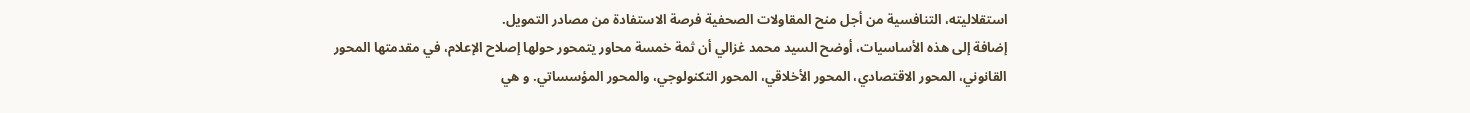استقلاليته، التنافسية من أجل منح المقاولات الصحفية فرصة الاستفادة من مصادر التمويل.
إضافة إلى هذه الأساسيات، أوضح السيد محمد غزالي أن ثمة خمسة محاور يتمحور حولها إصلاح الإعلام، في مقدمتها المحور القانوني، المحور الاقتصادي، المحور الأخلاقي، المحور التكنولوجي، والمحور المؤسساتي. و هي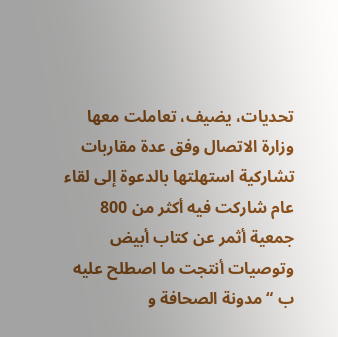تحديات، يضيف، تعاملت معها وزارة الاتصال وفق عدة مقاربات تشاركية استهلتها بالدعوة إلى لقاء عام شاركت فيه أكثر من 800 جمعية أثمر عن كتاب أبيض وتوصيات أنتجت ما اصطلح عليه ب “مدونة الصحافة و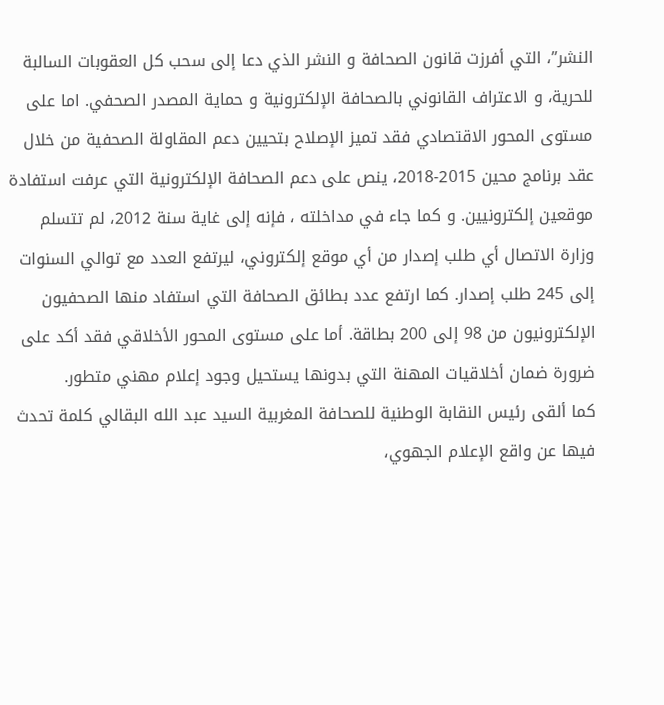النشر”، التي أفرزت قانون الصحافة و النشر الذي دعا إلى سحب كل العقوبات السالبة للحرية، و الاعتراف القانوني بالصحافة الإلكترونية و حماية المصدر الصحفي. اما على مستوى المحور الاقتصادي فقد تميز الإصلاح بتحيين دعم المقاولة الصحفية من خلال عقد برنامج محين 2015-2018، ينص على دعم الصحافة الإلكترونية التي عرفت استفادة موقعين إلكترونيين. و كما جاء في مداخلته ، فإنه إلى غاية سنة 2012، لم تتسلم وزارة الاتصال أي طلب إصدار من أي موقع إلكتروني، ليرتفع العدد مع توالي السنوات إلى 245 طلب إصدار. كما ارتفع عدد بطائق الصحافة التي استفاد منها الصحفيون الإلكترونيون من 98 إلى 200 بطاقة. أما على مستوى المحور الأخلاقي فقد أكد على ضرورة ضمان أخلاقيات المهنة التي بدونها يستحيل وجود إعلام مهني متطور.
كما ألقى رئيس النقابة الوطنية للصحافة المغربية السيد عبد الله البقالي كلمة تحدث فيها عن واقع الإعلام الجهوي،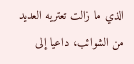الذي ما زالت تعتريه العديد من الشوائب، داعيا إلى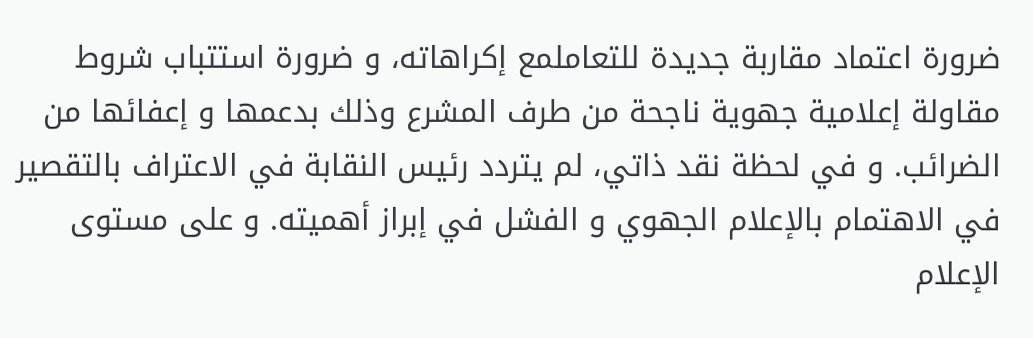ضرورة اعتماد مقاربة جديدة للتعاملمع إكراهاته، و ضرورة استتباب شروط مقاولة إعلامية جهوية ناجحة من طرف المشرع وذلك بدعمها و إعفائها من الضرائب. و في لحظة نقد ذاتي، لم يتردد رئيس النقابة في الاعتراف بالتقصير في الاهتمام بالإعلام الجهوي و الفشل في إبراز أهميته. و على مستوى الإعلام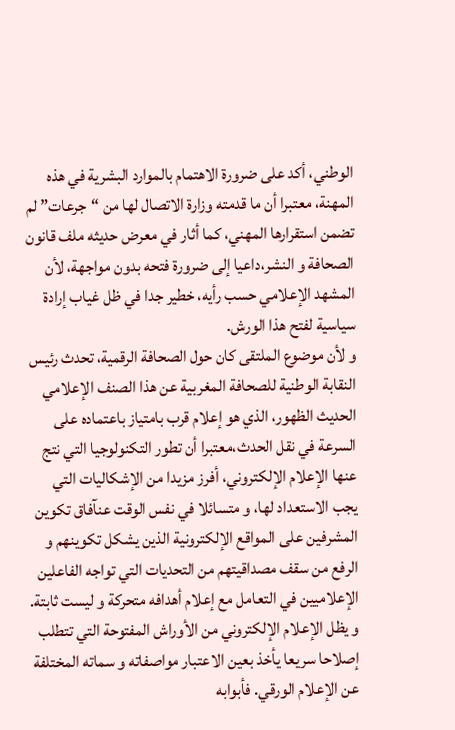الوطني، أكد على ضرورة الاهتمام بالموارد البشرية في هذه المهنة، معتبرا أن ما قدمته وزارة الاتصال لها من “جرعات” لم تضمن استقرارها المهني، كما أثار في معرض حديثه ملف قانون الصحافة و النشر،داعيا إلى ضرورة فتحه بدون مواجهة، لأن المشهد الإعلامي حسب رأيه، خطير جدا في ظل غياب إرادة سياسية لفتح هذا الورش.
و لأن موضوع الملتقى كان حول الصحافة الرقمية، تحدث رئيس النقابة الوطنية للصحافة المغربية عن هذا الصنف الإعلامي الحديث الظهور، الذي هو إعلام قرب بامتياز باعتماده على السرعة في نقل الحدث،معتبرا أن تطور التكنولوجيا التي نتج عنها الإعلام الإلكتروني، أفرز مزيدا من الإشكاليات التي يجب الاستعداد لها، و متسائلا في نفس الوقت عنآفاق تكوين المشرفين على المواقع الإلكترونية الذين يشكل تكوينهم و الرفع من سقف مصداقيتهم من التحديات التي تواجه الفاعلين الإعلاميين في التعامل مع إعلام أهدافه متحركة و ليست ثابتة.
و يظل الإعلام الإلكتروني من الأوراش المفتوحة التي تتطلب إصلاحا سريعا يأخذ بعين الاعتبار مواصفاته و سماته المختلفة عن الإعلام الورقي. فأبوابه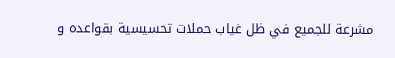مشرعة للجميع في ظل غياب حملات تحسيسية بقواعده و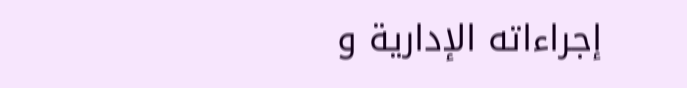إجراءاته الإدارية و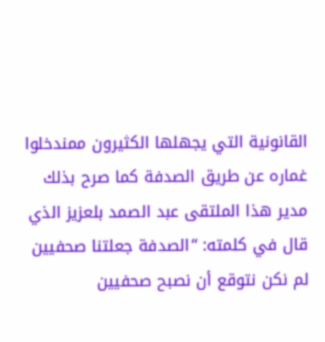القانونية التي يجهلها الكثيرون ممندخلوا غماره عن طريق الصدفة كما صرح بذلك مدير هذا الملتقى عبد الصمد بلعزيز الذي قال في كلمته: “الصدفة جعلتنا صحفيين لم نكن نتوقع أن نصبح صحفيين